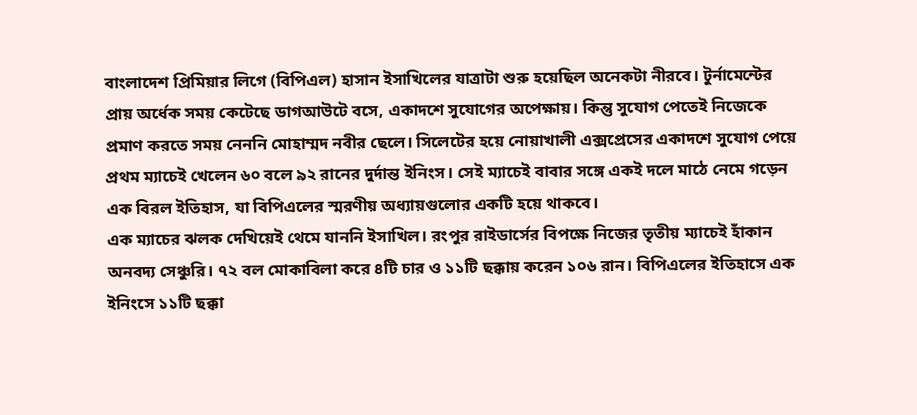বাংলাদেশ প্রিমিয়ার লিগে (বিপিএল) হাসান ইসাখিলের যাত্রাটা শুরু হয়েছিল অনেকটা নীরবে। টুর্নামেন্টের প্রায় অর্ধেক সময় কেটেছে ডাগআউটে বসে, একাদশে সুযোগের অপেক্ষায়। কিন্তু সুযোগ পেতেই নিজেকে প্রমাণ করতে সময় নেননি মোহাম্মদ নবীর ছেলে। সিলেটের হয়ে নোয়াখালী এক্সপ্রেসের একাদশে সুযোগ পেয়ে প্রথম ম্যাচেই খেলেন ৬০ বলে ৯২ রানের দুর্দান্ত ইনিংস। সেই ম্যাচেই বাবার সঙ্গে একই দলে মাঠে নেমে গড়েন এক বিরল ইতিহাস, যা বিপিএলের স্মরণীয় অধ্যায়গুলোর একটি হয়ে থাকবে।
এক ম্যাচের ঝলক দেখিয়েই থেমে যাননি ইসাখিল। রংপুর রাইডার্সের বিপক্ষে নিজের তৃতীয় ম্যাচেই হাঁকান অনবদ্য সেঞ্চুরি। ৭২ বল মোকাবিলা করে ৪টি চার ও ১১টি ছক্কায় করেন ১০৬ রান। বিপিএলের ইতিহাসে এক ইনিংসে ১১টি ছক্কা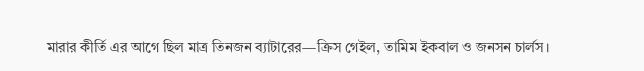মারার কীর্তি এর আগে ছিল মাত্র তিনজন ব্যাটারের—ক্রিস গেইল, তামিম ইকবাল ও জনসন চার্লস।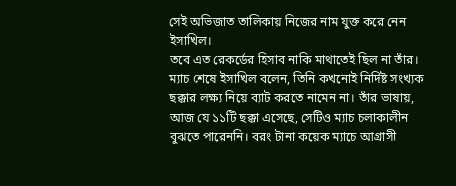সেই অভিজাত তালিকায় নিজের নাম যুক্ত করে নেন ইসাখিল।
তবে এত রেকর্ডের হিসাব নাকি মাথাতেই ছিল না তাঁর। ম্যাচ শেষে ইসাখিল বলেন, তিনি কখনোই নির্দিষ্ট সংখ্যক ছক্কার লক্ষ্য নিয়ে ব্যাট করতে নামেন না। তাঁর ভাষায়, আজ যে ১১টি ছক্কা এসেছে, সেটিও ম্যাচ চলাকালীন বুঝতে পারেননি। বরং টানা কয়েক ম্যাচে আগ্রাসী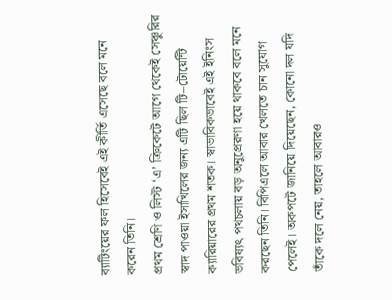ব্যাটিংয়ের ফল হিসেবেই এই কীর্তি এসেছে বলে মনে করেন তিনি।
প্রথম শ্রেণি ও লিস্ট ‘এ’ ক্রিকেটে আগে থেকেই সেঞ্চুরির স্বাদ পাওয়া ইসাখিলের জন্য এটি ছিল টি–টোয়েন্টি ক্যারিয়ারের প্রথম শতক। স্বাভাবিকভাবেই এই ইনিংস ভবিষ্যৎ পথচলায় বড় অনুপ্রেরণা হয়ে থাকবে বলে মনে করছেন তিনি। বিপিএলে আবার খেলতে চান সুযোগ পেলেই। অকপটে জানিয়ে দিয়েছেন, কোনো দল যদি তাঁকে দলে নেয়, তাহলে আবারও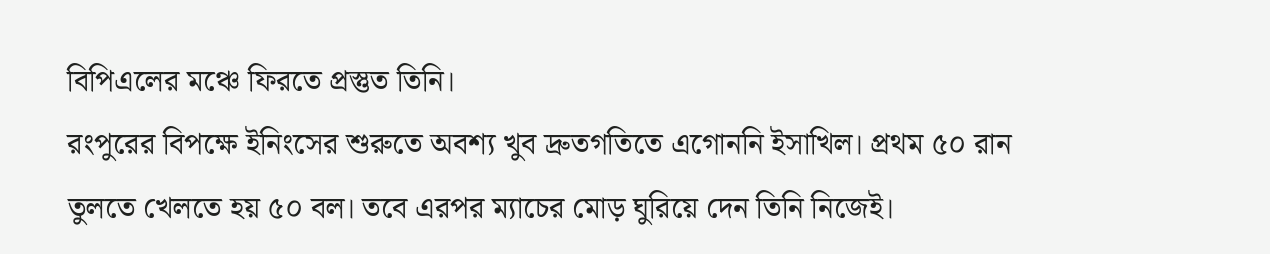বিপিএলের মঞ্চে ফিরতে প্রস্তুত তিনি।
রংপুরের বিপক্ষে ইনিংসের শুরুতে অবশ্য খুব দ্রুতগতিতে এগোননি ইসাখিল। প্রথম ৫০ রান তুলতে খেলতে হয় ৫০ বল। তবে এরপর ম্যাচের মোড় ঘুরিয়ে দেন তিনি নিজেই।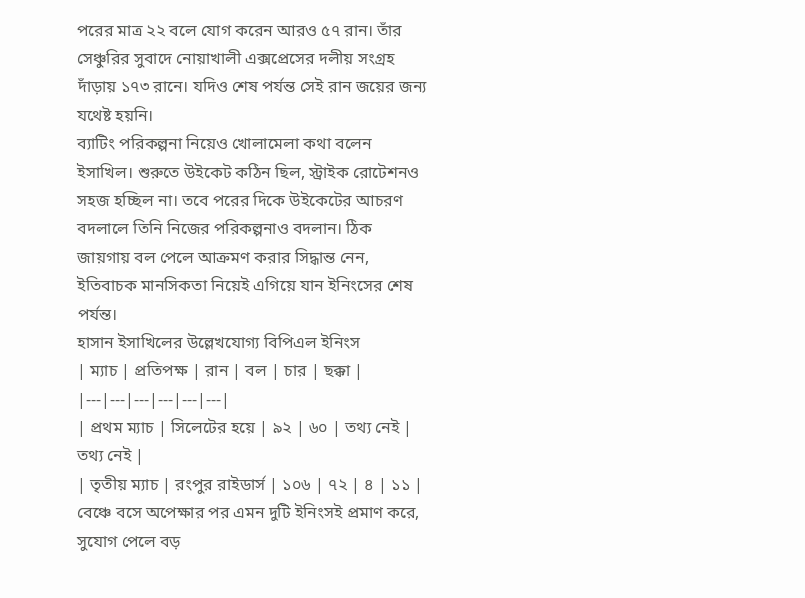পরের মাত্র ২২ বলে যোগ করেন আরও ৫৭ রান। তাঁর সেঞ্চুরির সুবাদে নোয়াখালী এক্সপ্রেসের দলীয় সংগ্রহ দাঁড়ায় ১৭৩ রানে। যদিও শেষ পর্যন্ত সেই রান জয়ের জন্য যথেষ্ট হয়নি।
ব্যাটিং পরিকল্পনা নিয়েও খোলামেলা কথা বলেন ইসাখিল। শুরুতে উইকেট কঠিন ছিল, স্ট্রাইক রোটেশনও সহজ হচ্ছিল না। তবে পরের দিকে উইকেটের আচরণ বদলালে তিনি নিজের পরিকল্পনাও বদলান। ঠিক জায়গায় বল পেলে আক্রমণ করার সিদ্ধান্ত নেন, ইতিবাচক মানসিকতা নিয়েই এগিয়ে যান ইনিংসের শেষ পর্যন্ত।
হাসান ইসাখিলের উল্লেখযোগ্য বিপিএল ইনিংস
| ম্যাচ | প্রতিপক্ষ | রান | বল | চার | ছক্কা |
|---|---|---|---|---|---|
| প্রথম ম্যাচ | সিলেটের হয়ে | ৯২ | ৬০ | তথ্য নেই | তথ্য নেই |
| তৃতীয় ম্যাচ | রংপুর রাইডার্স | ১০৬ | ৭২ | ৪ | ১১ |
বেঞ্চে বসে অপেক্ষার পর এমন দুটি ইনিংসই প্রমাণ করে, সুযোগ পেলে বড়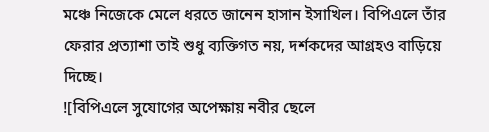মঞ্চে নিজেকে মেলে ধরতে জানেন হাসান ইসাখিল। বিপিএলে তাঁর ফেরার প্রত্যাশা তাই শুধু ব্যক্তিগত নয়, দর্শকদের আগ্রহও বাড়িয়ে দিচ্ছে।
![বিপিএলে সুযোগের অপেক্ষায় নবীর ছেলে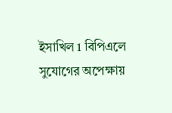ইসাখিল 1 বিপিএলে সুযোগের অপেক্ষায়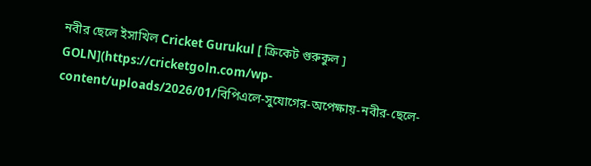নবীর ছেলে ইসাখিল Cricket Gurukul [ ক্রিকেট গুরুকুল ] GOLN](https://cricketgoln.com/wp-content/uploads/2026/01/বিপিএলে-সুযোগের-অপেক্ষায়-নবীর-ছেলে-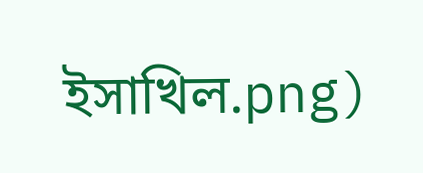ইসাখিল.png)